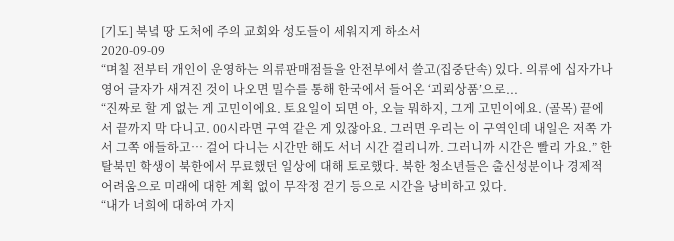[기도] 북녘 땅 도처에 주의 교회와 성도들이 세워지게 하소서
2020-09-09
“며칠 전부터 개인이 운영하는 의류판매점들을 안전부에서 쓸고(집중단속) 있다. 의류에 십자가나 영어 글자가 새겨진 것이 나오면 밀수를 통해 한국에서 들어온 ‘괴뢰상품’으로...
“진짜로 할 게 없는 게 고민이에요. 토요일이 되면 아, 오늘 뭐하지, 그게 고민이에요. (골목) 끝에서 끝까지 막 다니고. 00시라면 구역 같은 게 있잖아요. 그러면 우리는 이 구역인데 내일은 저쪽 가서 그쪽 애들하고… 걸어 다니는 시간만 해도 서너 시간 걸리니까. 그러니까 시간은 빨리 가요.” 한 탈북민 학생이 북한에서 무료했던 일상에 대해 토로했다. 북한 청소년들은 출신성분이나 경제적 어려움으로 미래에 대한 계획 없이 무작정 걷기 등으로 시간을 낭비하고 있다.
“내가 너희에 대하여 가지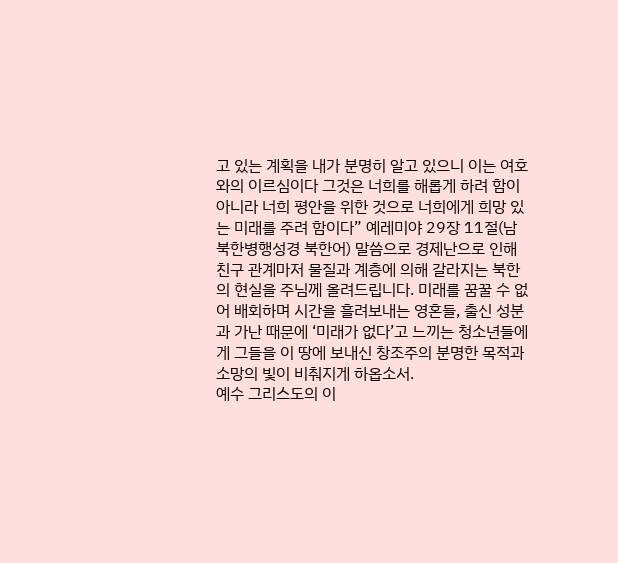고 있는 계획을 내가 분명히 알고 있으니 이는 여호와의 이르심이다 그것은 너희를 해롭게 하려 함이 아니라 너희 평안을 위한 것으로 너희에게 희망 있는 미래를 주려 함이다” 예레미야 29장 11절(남북한병행성경 북한어) 말씀으로 경제난으로 인해 친구 관계마저 물질과 계층에 의해 갈라지는 북한의 현실을 주님께 올려드립니다. 미래를 꿈꿀 수 없어 배회하며 시간을 흘려보내는 영혼들, 출신 성분과 가난 때문에 ‘미래가 없다’고 느끼는 청소년들에게 그들을 이 땅에 보내신 창조주의 분명한 목적과 소망의 빛이 비춰지게 하옵소서.
예수 그리스도의 이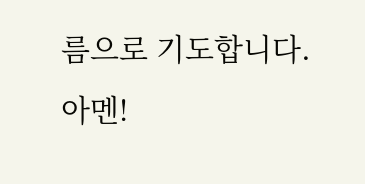름으로 기도합니다. 아멘!